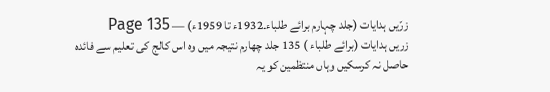زرّیں ہدایات (جلد چہارم برائے طلباء۔1932ء تا 1959ء) — Page 135
زریں ہدایات (برائے طلباء ) 135 جلد چهارم نتیجہ میں وہ اس کالج کی تعلیم سے فائدہ حاصل نہ کرسکیں وہاں منتظمین کو یہ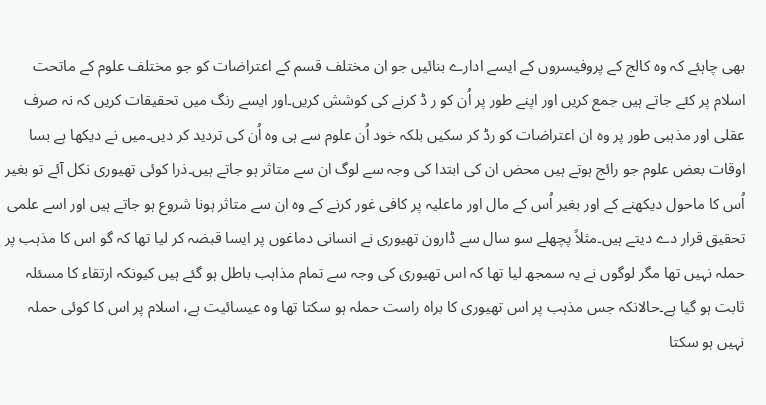بھی چاہئے کہ وہ کالج کے پروفیسروں کے ایسے ادارے بنائیں جو ان مختلف قسم کے اعتراضات کو جو مختلف علوم کے ماتحت اسلام پر کئے جاتے ہیں جمع کریں اور اپنے طور پر اُن کو ر ڈ کرنے کی کوشش کریں۔اور ایسے رنگ میں تحقیقات کریں کہ نہ صرف عقلی اور مذہبی طور پر وہ ان اعتراضات کو رڈ کر سکیں بلکہ خود اُن علوم سے ہی وہ اُن کی تردید کر دیں۔میں نے دیکھا ہے بسا اوقات بعض علوم جو رائج ہوتے ہیں محض ان کی ابتدا کی وجہ سے لوگ ان سے متاثر ہو جاتے ہیں۔ذرا کوئی تھیوری نکل آئے تو بغیر اُس کا ماحول دیکھنے کے اور بغیر اُس کے مال اور ماعلیہ پر کافی غور کرنے کے وہ ان سے متاثر ہونا شروع ہو جاتے ہیں اور اسے علمی تحقیق قرار دے دیتے ہیں۔مثلاً پچھلے سو سال سے ڈارون تھیوری نے انسانی دماغوں پر ایسا قبضہ کر لیا تھا کہ گو اس کا مذہب پر حملہ نہیں تھا مگر لوگوں نے یہ سمجھ لیا تھا کہ اس تھیوری کی وجہ سے تمام مذاہب باطل ہو گئے ہیں کیونکہ ارتقاء کا مسئلہ ثابت ہو گیا ہے۔حالانکہ جس مذہب پر اس تھیوری کا براہ راست حملہ ہو سکتا تھا وہ عیسائیت ہے، اسلام پر اس کا کوئی حملہ نہیں ہو سکتا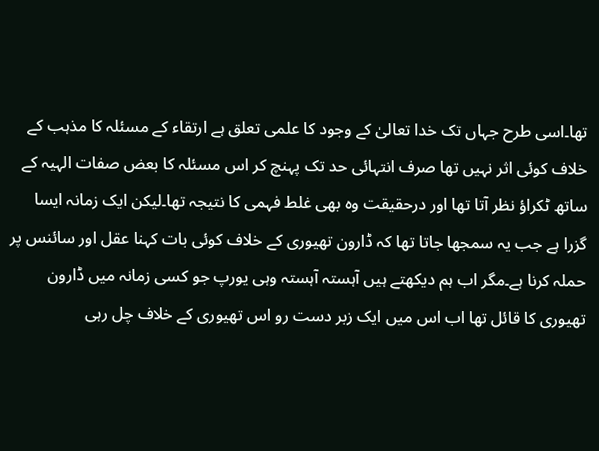تھا۔اسی طرح جہاں تک خدا تعالیٰ کے وجود کا علمی تعلق ہے ارتقاء کے مسئلہ کا مذہب کے خلاف کوئی اثر نہیں تھا صرف انتہائی حد تک پہنچ کر اس مسئلہ کا بعض صفات الہیہ کے ساتھ ٹکراؤ نظر آتا تھا اور درحقیقت وہ بھی غلط فہمی کا نتیجہ تھا۔لیکن ایک زمانہ ایسا گزرا ہے جب یہ سمجھا جاتا تھا کہ ڈارون تھیوری کے خلاف کوئی بات کہنا عقل اور سائنس پر حملہ کرنا ہے۔مگر اب ہم دیکھتے ہیں آہستہ آہستہ وہی یورپ جو کسی زمانہ میں ڈارون تھیوری کا قائل تھا اب اس میں ایک زبر دست رو اس تھیوری کے خلاف چل رہی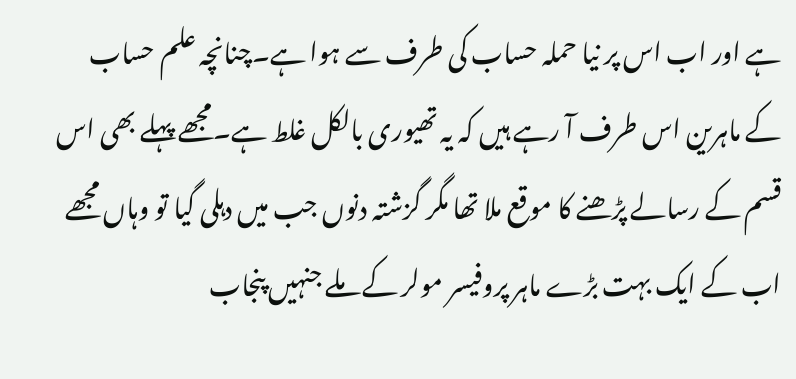ہے اور اب اس پر نیا حملہ حساب کی طرف سے ہوا ہے۔چنانچہ علم حساب کے ماہرین اس طرف آ رہے ہیں کہ یہ تھیوری بالکل غلط ہے۔مجھے پہلے بھی اس قسم کے رسالے پڑھنے کا موقع ملا تھا مگر گزشتہ دنوں جب میں دہلی گیا تو وہاں مجھے اب کے ایک بہت بڑے ماہر پروفیسر مولر کے ملے جنہیں پنجاب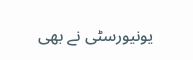یونیورسٹی نے بھی